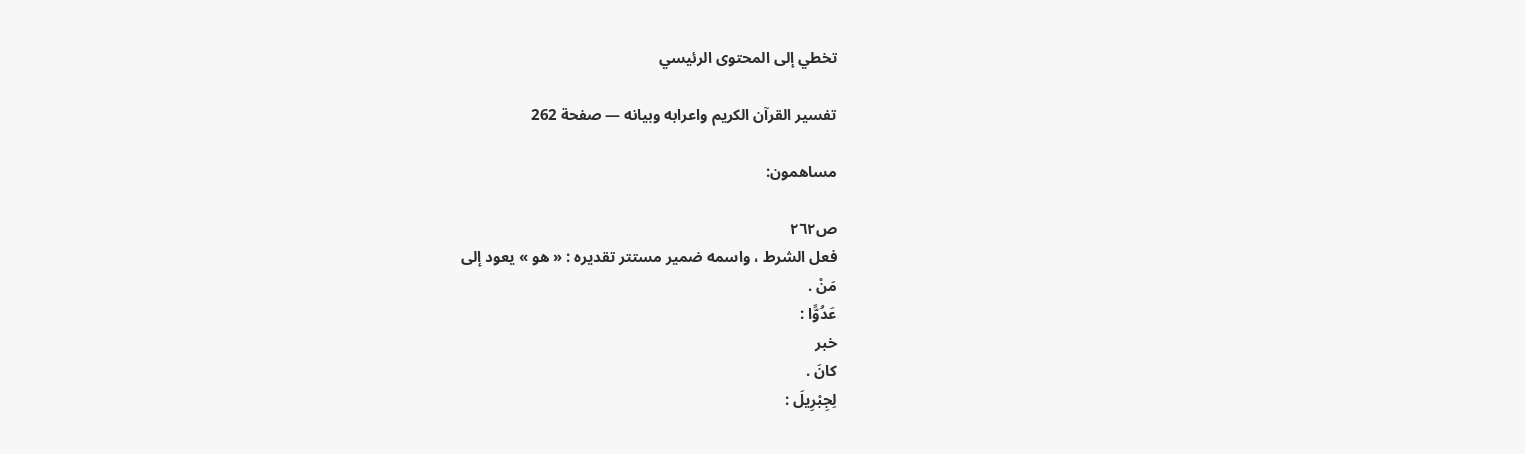تخطي إلى المحتوى الرئيسي

تفسير القرآن الكريم واعرابه وبيانه — صفحة 262

مساهمون:

ص٢٦٢
فعل الشرط ، واسمه ضمير مستتر تقديره : « هو » يعود إلى
مَنْ .
عَدُوًّا :
خبر
كانَ .
لِجِبْرِيلَ :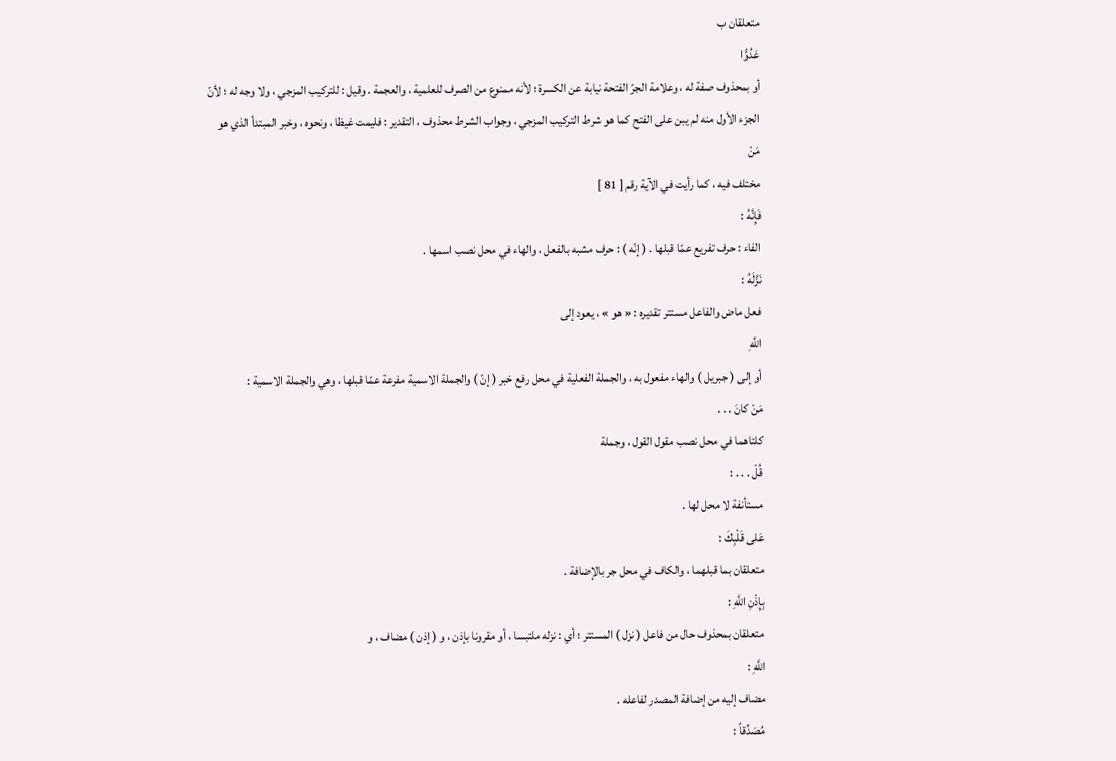متعلقان ب
عَدُوًّا
أو بمحذوف صفة له ، وعلامة الجرّ الفتحة نيابة عن الكسرة ؛ لأنه ممنوع من الصرف للعلمية ، والعجمة . وقيل : للتركيب المزجي ، ولا وجه له ؛ لأنّ الجزء الأول منه لم يبن على الفتح كما هو شرط التركيب المزجي ، وجواب الشرط محذوف ، التقدير : فليمت غيظا ، ونحوه ، وخبر المبتدأ الذي هو
مَنْ
مختلف فيه ، كما رأيت في الآية رقم [ 81 ]
فَإِنَّهُ :
الفاء : حرف تفريع عمّا قبلها . ( إنّه ) : حرف مشبه بالفعل ، والهاء في محل نصب اسمها .
نَزَّلَهُ :
فعل ماض والفاعل مستتر تقديره : « هو » ، يعود إلى
اللَّهِ
أو إلى ( جبريل ) والهاء مفعول به ، والجملة الفعلية في محل رفع خبر ( إنّ ) والجملة الاسمية مفرعة عمّا قبلها ، وهي والجملة الاسمية :
مَنْ كانَ . . .
كلتاهما في محل نصب مقول القول ، وجملة
قُلْ . . . :
مستأنفة لا محل لها .
عَلى قَلْبِكَ :
متعلقان بما قبلهما ، والكاف في محل جر بالإضافة .
بِإِذْنِ اللَّهِ :
متعلقان بمحذوف حال من فاعل ( نزل ) المستتر ؛ أي : نزله ملتبسا ، أو مقرونا بإذن ، و ( إذن ) مضاف ، و
اللَّهِ :
مضاف إليه من إضافة المصدر لفاعله .
مُصَدِّقاً :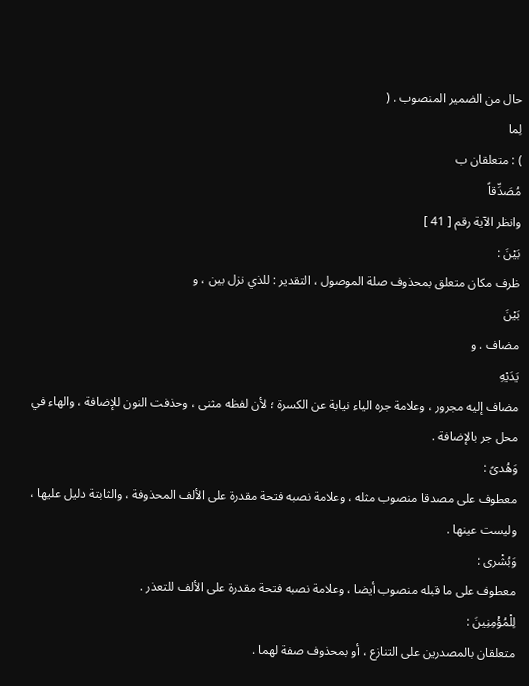حال من الضمير المنصوب . (
لِما
) : متعلقان ب
مُصَدِّقاً
وانظر الآية رقم [ 41 ]
بَيْنَ :
ظرف مكان متعلق بمحذوف صلة الموصول ، التقدير : للذي نزل بين ، و
بَيْنَ
مضاف . و
يَدَيْهِ
مضاف إليه مجرور ، وعلامة جره الياء نيابة عن الكسرة ؛ لأن لفظه مثنى ، وحذفت النون للإضافة ، والهاء في محل جر بالإضافة .
وَهُدىً :
معطوف على مصدقا منصوب مثله ، وعلامة نصبه فتحة مقدرة على الألف المحذوفة ، والثابتة دليل عليها ، وليست عينها .
وَبُشْرى :
معطوف على ما قبله منصوب أيضا ، وعلامة نصبه فتحة مقدرة على الألف للتعذر .
لِلْمُؤْمِنِينَ :
متعلقان بالمصدرين على التنازع ، أو بمحذوف صفة لهما .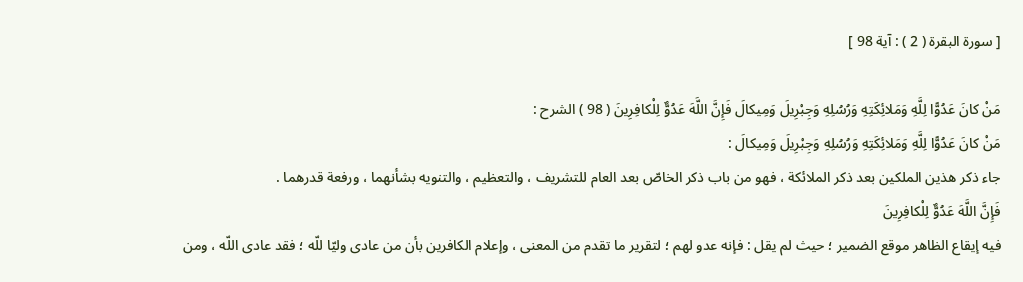[ سورة البقرة ( 2 ) : آية 98 ]

مَنْ كانَ عَدُوًّا لِلَّهِ وَمَلائِكَتِهِ وَرُسُلِهِ وَجِبْرِيلَ وَمِيكالَ فَإِنَّ اللَّهَ عَدُوٌّ لِلْكافِرِينَ ( 98 ) الشرح :
مَنْ كانَ عَدُوًّا لِلَّهِ وَمَلائِكَتِهِ وَرُسُلِهِ وَجِبْرِيلَ وَمِيكالَ :
جاء ذكر هذين الملكين بعد ذكر الملائكة ، فهو من باب ذكر الخاصّ بعد العام للتشريف ، والتعظيم ، والتنويه بشأنهما ، ورفعة قدرهما .
فَإِنَّ اللَّهَ عَدُوٌّ لِلْكافِرِينَ
فيه إيقاع الظاهر موقع الضمير ؛ حيث لم يقل : فإنه عدو لهم ؛ لتقرير ما تقدم من المعنى ، وإعلام الكافرين بأن من عادى وليّا للّه ؛ فقد عادى اللّه ، ومن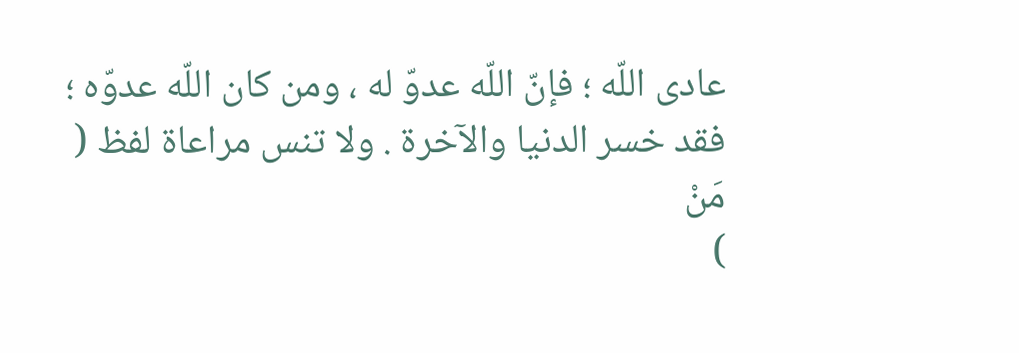عادى اللّه ؛ فإنّ اللّه عدوّ له ، ومن كان اللّه عدوّه ؛ فقد خسر الدنيا والآخرة . ولا تنس مراعاة لفظ (
مَنْ
)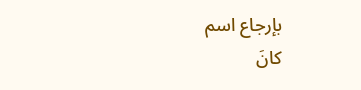بإرجاع اسم
كانَ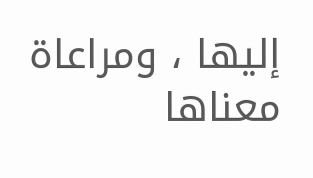إليها ، ومراعاة معناها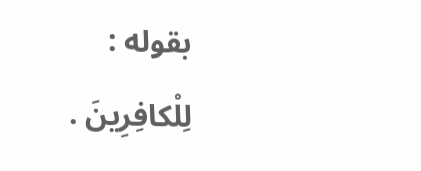بقوله :
لِلْكافِرِينَ .